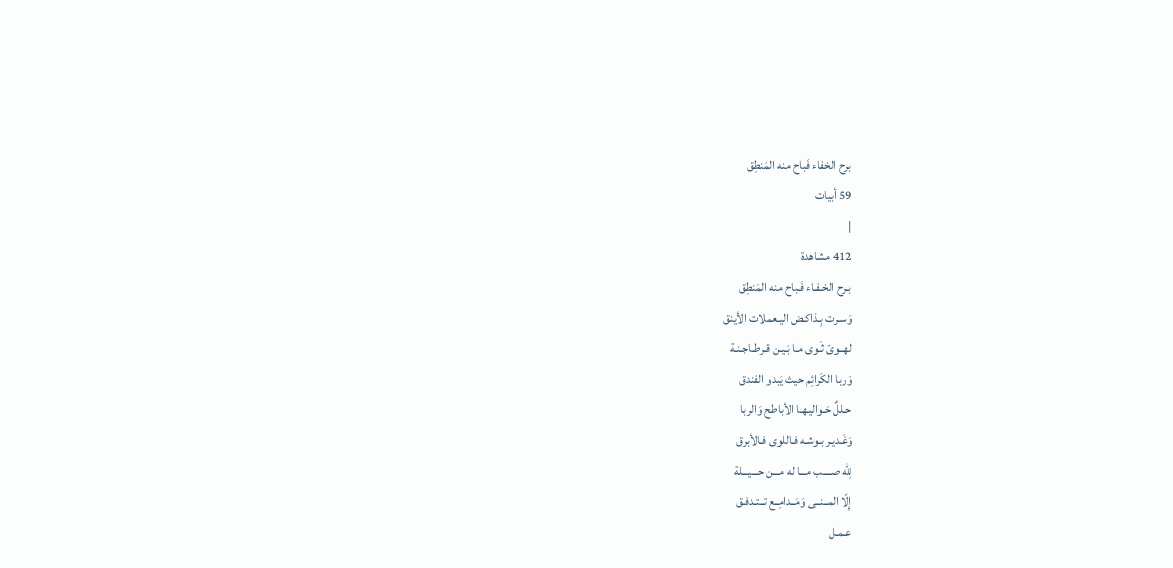برح الخفاء فَباح منه المَنطِق
59 أبيات
|
412 مشاهدة
بـرح الخـفـاء فَـباح منه المَنطِق
وَسـرت بِـذاكـض اليـعملات الأينق
لهــوىّ ثَـوى مـا بَـيـن قـرطـاجـنـة
وَربا الكَرائِم حيث يَبدو الفندق
حـللٌ حَـواليـهـا الأباطح وَالربا
وَغَـديـر بـوشـه فـاللوى فـالأبرق
لِلّه صــــب مـــا له مـــن حـــيـــلة
إِلّا المــنــى وَمَــدامِــع تــتـدفـق
عـمـل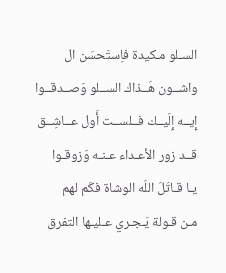السـلو مـكيدة فاِستَحسَن ال
واشــون هَــذاك الســلو وَصــدقــوا
إِيــه إِلَيــك فــلســت أَول عــاشِــق
قــد زور الأعـداء عـنـه وَزوقـوا
يـا قـاتَلَ اللَه الوشاة فكَم لهم
مـن قـولة يَـجـري عـليـها التفرق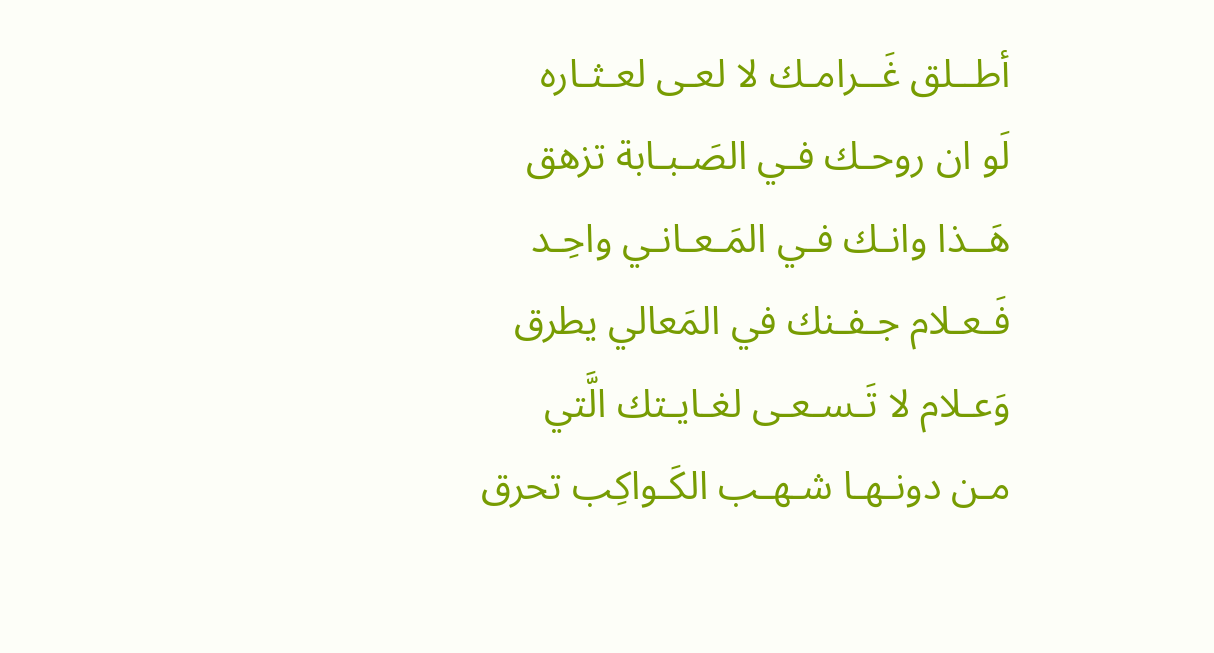أطــلق غَــرامـك لا لعـى لعـثـاره
لَو ان روحـك فـي الصَـبـابة تزهق
هَــذا وانـك فـي المَـعـانـي واحِـد
فَـعـلام جـفـنك في المَعالي يطرق
وَعـلام لا تَـسـعـى لغـايـتك الَّتي
مـن دونـهـا شـهـب الكَـواكِب تحرق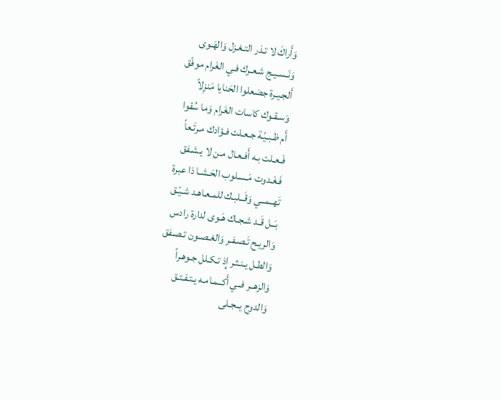وَأَراكَ لا تـذر التـغـزل وَالهَـوى
وَنَـسـيـج شـعـرك فـي الغَرام موفّق
أَلجـيـرة جضعلوا الحَنايا مَنزِلاً
وَسـقـوك كاسات الغَرام وَما سُقوا
أَم ظـبـيّـة جـعـلت فـؤادك مـرتَـعاً
فَـعـلت بـه أَفـعـال مـن لا يـشـفق
فَـغَـدوت مَـسـلوب الحَـشـا ذا عبرة
تَهــمــي وَقَــلبـك للمـعـاهـد شـيّـق
بَــل قَـد شـجـاك هَـوى لدارة رادس
وَالريـح تَـصـفـر وَالغـصـون تـصـفق
وَالطـل يـنـثـر إِذ تـكـلل جـوهـراً
وَالزهــر فــي أَكــمـامـه يـتـفـتـق
وَالدوح يــجـلى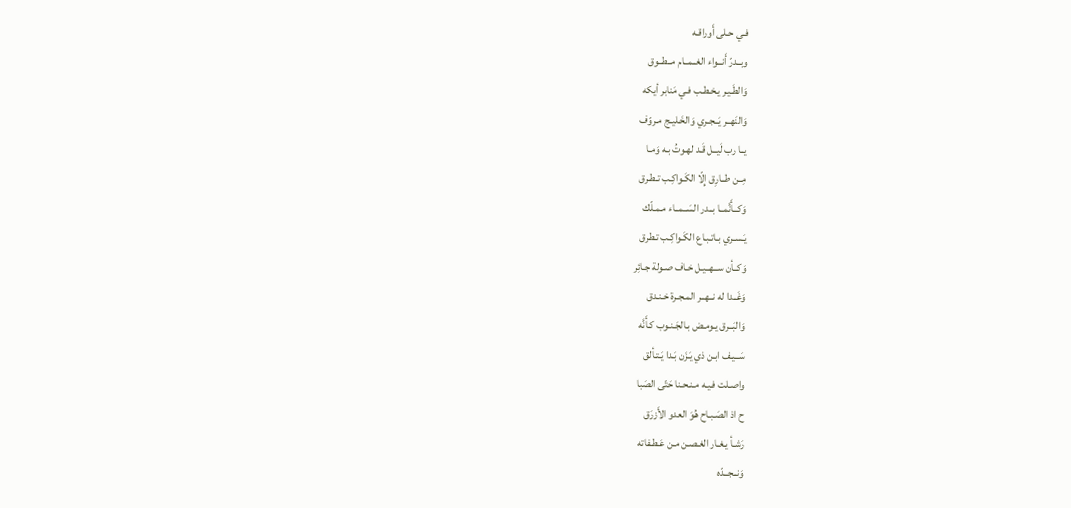فـي حـلى أَوراقـه
وبــدرّ أَنــواء الغــمــام مــطــوق
وَالطَـيـر يـخـطـب فـي مَنابر أيكه
وَالنَهــر يَــجـري وَالخَـليـج مـروّف
يــا رب لَيــل قَـد لهـوتُ بـه وَمـا
مِــن طــارِق إِلّا الكَـواكِـب تـطـرق
وَكــأَنَّمــا بــدر السَــمــاء مـمـلّك
يَـسـري بـاتـبـاع الكَـواكِـب تـطرق
وَكــأن ســهــيـل خـاف صـولة جـائِر
وَغَــدا له نــهــر المـجـرة خـنـدق
وَالبَــرق يـومـض بـالجَـنـوب كـأَنَّه
سَــيـف ابـن ذي يَـزَن بَـدا يَـتـألق
واصـلت فـيـه مـنـحـنا حَتّى الصَبا
ح اذ الصَـبـاح هُوَ العدو الأَزرَق
رَشـأ يـغـار الغـصـن مـن عَـطـفاته
وَنــجــدّه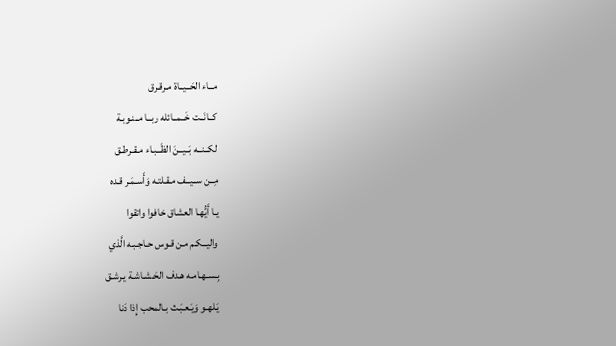مــاء الحَــيــاة مـرقـرق
كــانَــت خَــمــائله ربــا مــنـوبـة
لكــنــه بَــيــنَ الظَــبـاء مـقـرطـق
مِــن ســيــف مـقـلتـه وَأَسـمَـر قـده
يـا أَيُّهـا العشاق خافوا واتقوا
واليــكـم مـن قـوس حـاجـبـه الَّذي
بِـسـهـامـه هـدف الحَـشـاشـة يـرشـق
يَـلهـو وَيَـعـبَـث بـالمحب إِذا دَنا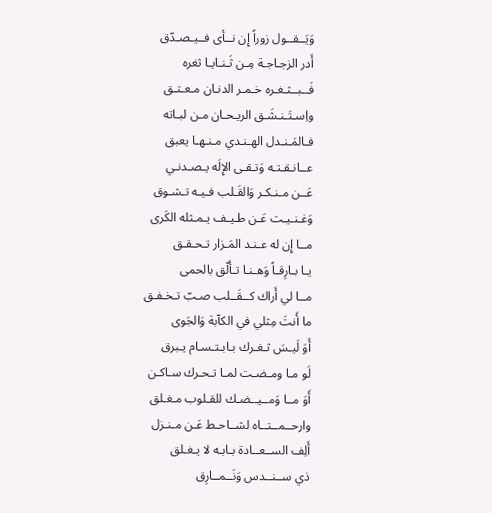وَيَــقــول زوراً إِن نــأى فــيـصـدّق
أَدر الزجـاجـة مِـن ثَـنـايـا ثغره
فَــبــثـغـره خـمـر الدنـان مـعـتـق
واِسـتَـنـشَـق الريـحـان مـن لبـاته
فـالمَـنـدل الهـنـدي مـنـهـا يعبق
عــانـقـتـه وَتـقـى الإِلَه يـصـدنـي
عَــن مـنـكـر وَالقَـلب فـيـه تـشـوق
وَغـنـيـت عَـن طـيـف يـمـثله الكَرى
مــا إِن له عـنـد المَـزار تـحـقـق
يـا بـارِقـاً وَهـنـا تـأَلّق بالحمى
مــا لي أَراك كــقَــلب صـبّ تـخـفـق
ما أَنتَ مِثلي في الكآبة وَالجَوى
أَوَ لَيـسَ ثـغـرك بـابـتـسـام يـبرق
لَو مـا ومـضـت لمـا تـحـرك سـاكـن
أَوَ مــا وَمــيــضـك للقـلوب مـغـلق
وارحــمــتــاه لشــاحـط عَـن مـنـزل
أَلِف الســعــادة بـابـه لا يـغـلق
ذي ســنــدس وَنَــمــارِق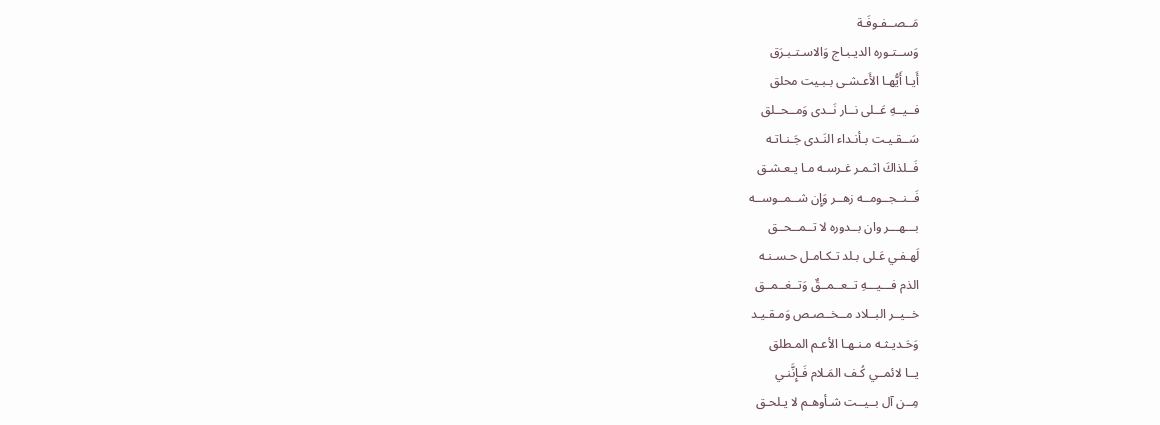مَــصــفـوفَـة
وَســتـوره الديـبـاج وَالاسـتـبـرَق
أَيـا أَيُّهـا الأَعـشـى بـبـيت محلق
فــيــهِ عَــلى نــار نَــدى وَمــحــلق
سَــقـيـت بـأنـداء النَـدى جَـنـاتـه
فَــلذاكَ اثـمـر غـرسـه مـا يـعـشـق
فَــنــجــومــه زهــر وَإِن شــمــوســه
بـــهـــر وان بــدوره لا تــمــحــق
لَهـفـي عَـلى بـلد تـكـامـل حـسـنـه
الذم فـــيـــهِ تــعــمــقٌ وَتــغــمــق
خــيــر البــلاد مــخــصـص وَمـقـيـد
وَحَـديـثـه مـنـهـا الأعـم المـطلق
يــا لائمــي كُـف المَـلام فَـإِنَّنـي
مِــن آل بــيــت شـأوهـم لا يـلحـق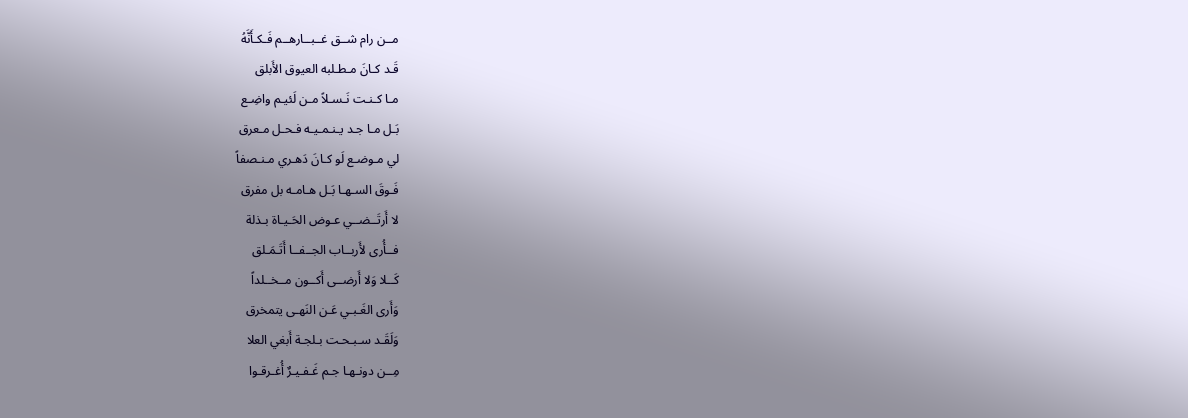مــن رام شــق غــبــارهــم فَـكـأَنَّهُ
قَـد كـانَ مـطـلبه العيوق الأَبلق
مـا كـنـت نَـسـلاً مـن لَئيـم واضِـع
بَـل مـا جـد يـنـمـيـه فـحـل مـعرق
لي مـوضـع لَو كـانَ دَهـري مـنـصفاً
فَـوقَ السـهـا بَـل هـامـه بل مفرق
لا أَرتَــضــي عـوض الحَـيـاة بـذلة
فــأُرى لأَربــاب الجــفــا أَتَـمَـلق
كَــلا وَلا أَرضــى أَكــون مــخــلداً
وَأَرى الغَـبـي عَـن النَهـى يتمخرق
وَلَقَـد سـبـحـت بـلجـة أَبغي العلا
مِــن دونـهـا جـم غَـفـيـرٌ أُغـرقـوا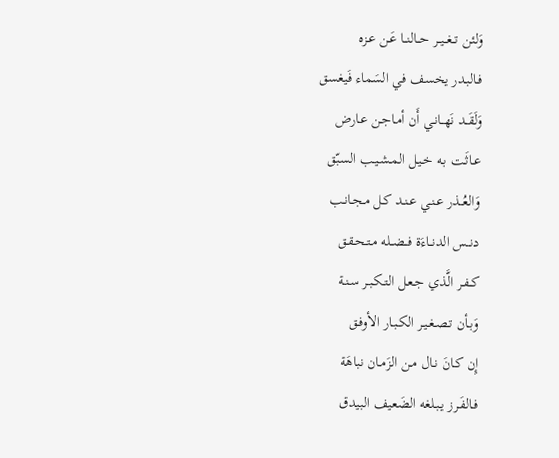وَلئن تــغــيــر حــالنــا عَـن عـزه
فـالبـدر يخسف في السَماء فَيغسق
وَلَقَــد نَهــانـي أَن أمـاجـن عـارض
عـاثَـت بـه خـيـل المـشـيـب السبّق
وَالعُــذر عـنـي عـنـد كـل مـجـانـب
دنــس الدنــاءَة فــضــله مـتـحـقـق
كــفـر الَّذي جـعـل التـكـبـر سـنـة
وَبـأن تـصـغـيـر الكـبـار الأوفـق
إِن كـانَ نـال مـن الزَمـان نباهَة
فـالفَـرز يـبـلغه الضَعيف البيدق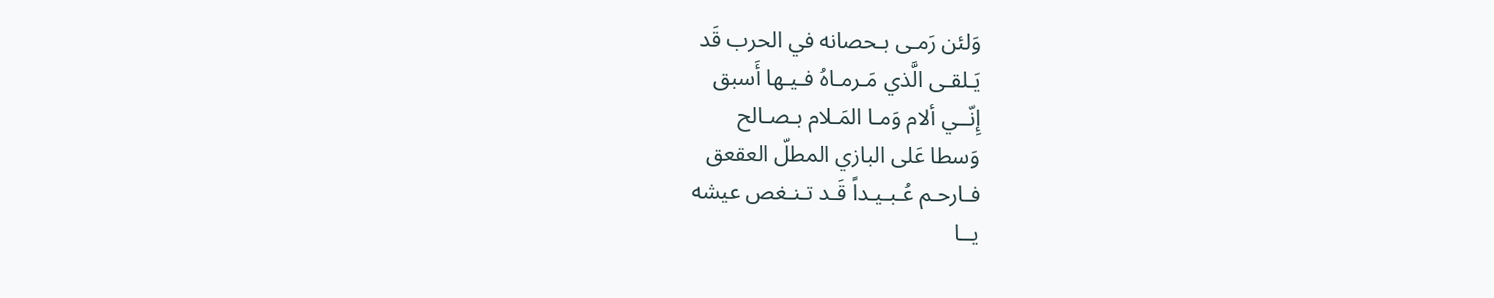وَلئن رَمـى بـحصانه في الحرب قَد
يَـلقـى الَّذي مَـرمـاهُ فـيـها أَسبق
إِنّــي ألام وَمـا المَـلام بـصـالح
وَسطا عَلى البازي المطلّ العقعق
فـارحـم عُـبـيـداً قَـد تـنـغص عيشه
يــا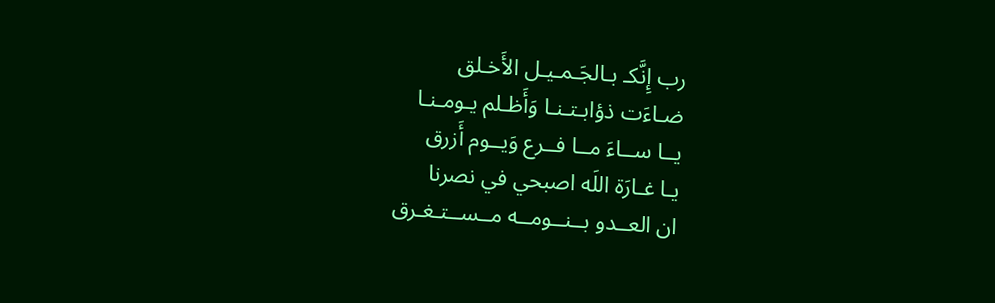رب إِنَّكـ بـالجَـمـيـل الأَخـلق
ضـاءَت ذؤابـتـنـا وَأَظـلم يـومـنـا
يــا ســاءَ مــا فــرع وَيــوم أَزرق
يـا غـارَة اللَه اصبحي في نصرنا
ان العــدو بــنــومــه مــســتـغـرق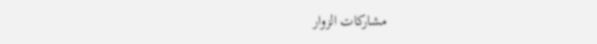مشاركات الزوار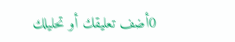0أضف تعليقك أو تحليلك